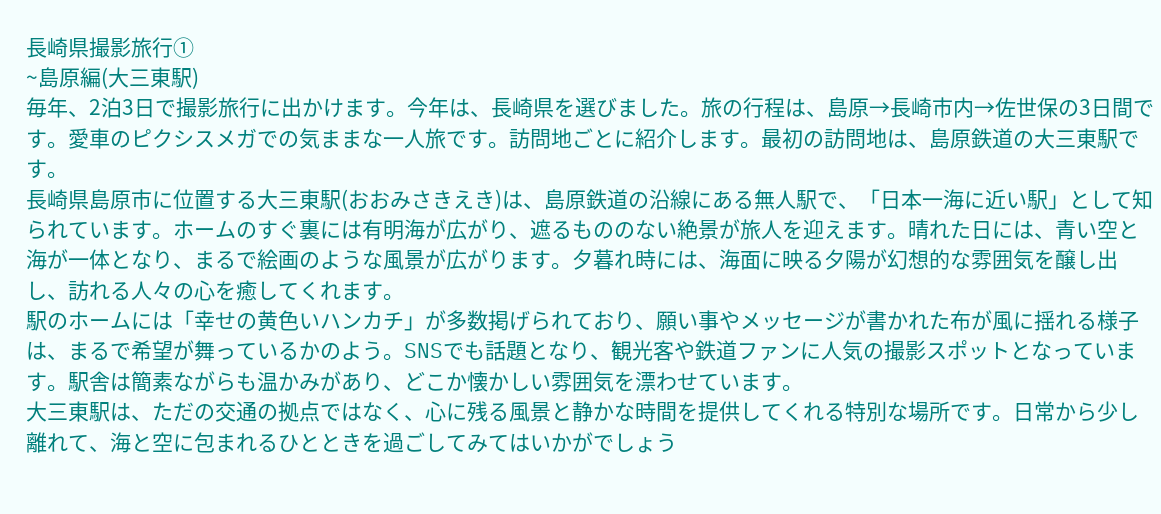長崎県撮影旅行①
~島原編(大三東駅)
毎年、2泊3日で撮影旅行に出かけます。今年は、長崎県を選びました。旅の行程は、島原→長崎市内→佐世保の3日間です。愛車のピクシスメガでの気ままな一人旅です。訪問地ごとに紹介します。最初の訪問地は、島原鉄道の大三東駅です。
長崎県島原市に位置する大三東駅(おおみさきえき)は、島原鉄道の沿線にある無人駅で、「日本一海に近い駅」として知られています。ホームのすぐ裏には有明海が広がり、遮るもののない絶景が旅人を迎えます。晴れた日には、青い空と海が一体となり、まるで絵画のような風景が広がります。夕暮れ時には、海面に映る夕陽が幻想的な雰囲気を醸し出し、訪れる人々の心を癒してくれます。
駅のホームには「幸せの黄色いハンカチ」が多数掲げられており、願い事やメッセージが書かれた布が風に揺れる様子は、まるで希望が舞っているかのよう。SNSでも話題となり、観光客や鉄道ファンに人気の撮影スポットとなっています。駅舎は簡素ながらも温かみがあり、どこか懐かしい雰囲気を漂わせています。
大三東駅は、ただの交通の拠点ではなく、心に残る風景と静かな時間を提供してくれる特別な場所です。日常から少し離れて、海と空に包まれるひとときを過ごしてみてはいかがでしょう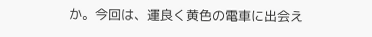か。今回は、運良く黄色の電車に出会え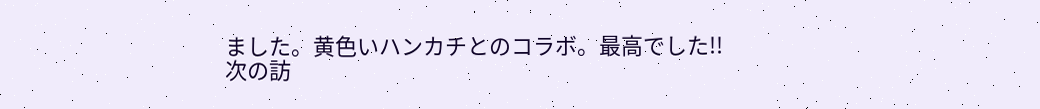ました。黄色いハンカチとのコラボ。最高でした!!
次の訪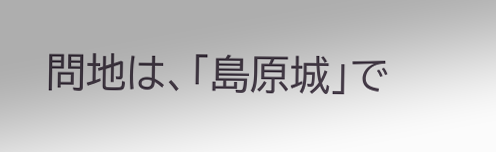問地は、「島原城」で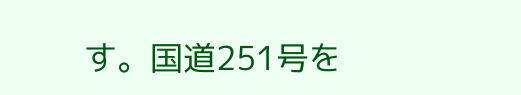す。国道251号を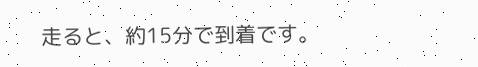走ると、約15分で到着です。